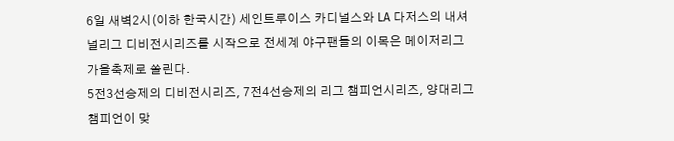6일 새벽2시(이하 한국시간) 세인트루이스 카디널스와 LA 다저스의 내셔널리그 디비전시리즈를 시작으로 전세계 야구팬들의 이목은 메이저리그 가을축제로 쏠린다.
5전3선승제의 디비전시리즈, 7전4선승제의 리그 챔피언시리즈, 양대리그 챔피언이 맞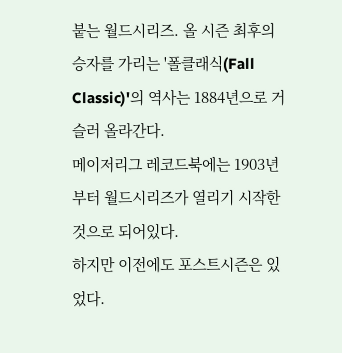붙는 월드시리즈. 올 시즌 최후의 승자를 가리는 '폴클래식(Fall Classic)'의 역사는 1884년으로 거슬러 올라간다.
메이저리그 레코드북에는 1903년부터 월드시리즈가 열리기 시작한 것으로 되어있다.
하지만 이전에도 포스트시즌은 있었다.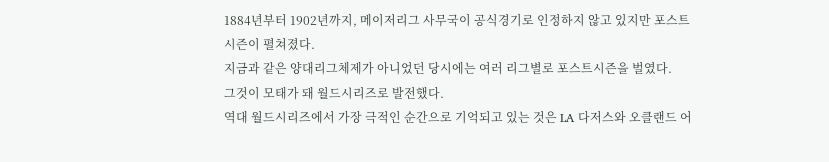1884년부터 1902년까지, 메이저리그 사무국이 공식경기로 인정하지 않고 있지만 포스트시즌이 펼쳐졌다.
지금과 같은 양대리그체제가 아니었던 당시에는 여러 리그별로 포스트시즌을 벌였다.
그것이 모태가 돼 월드시리즈로 발전했다.
역대 월드시리즈에서 가장 극적인 순간으로 기억되고 있는 것은 LA 다저스와 오클랜드 어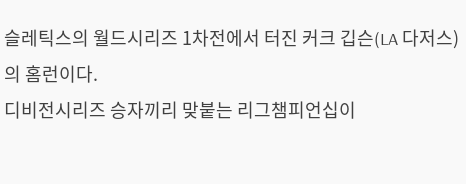슬레틱스의 월드시리즈 1차전에서 터진 커크 깁슨(LA 다저스)의 홈런이다.
디비전시리즈 승자끼리 맞붙는 리그챔피언십이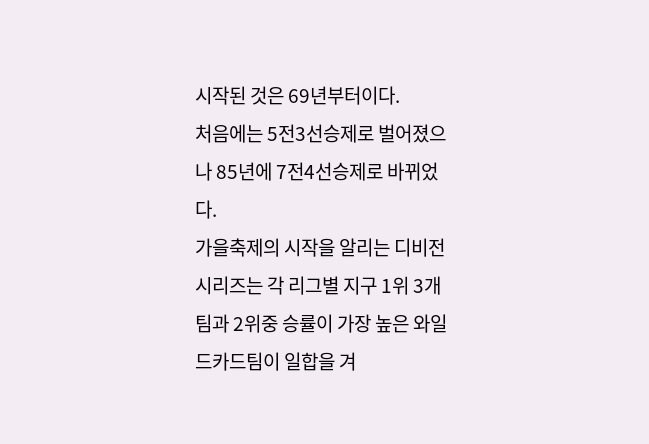시작된 것은 69년부터이다.
처음에는 5전3선승제로 벌어졌으나 85년에 7전4선승제로 바뀌었다.
가을축제의 시작을 알리는 디비전시리즈는 각 리그별 지구 1위 3개팀과 2위중 승률이 가장 높은 와일드카드팀이 일합을 겨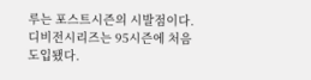루는 포스트시즌의 시발점이다.
디비전시리즈는 95시즌에 처음 도입됐다.